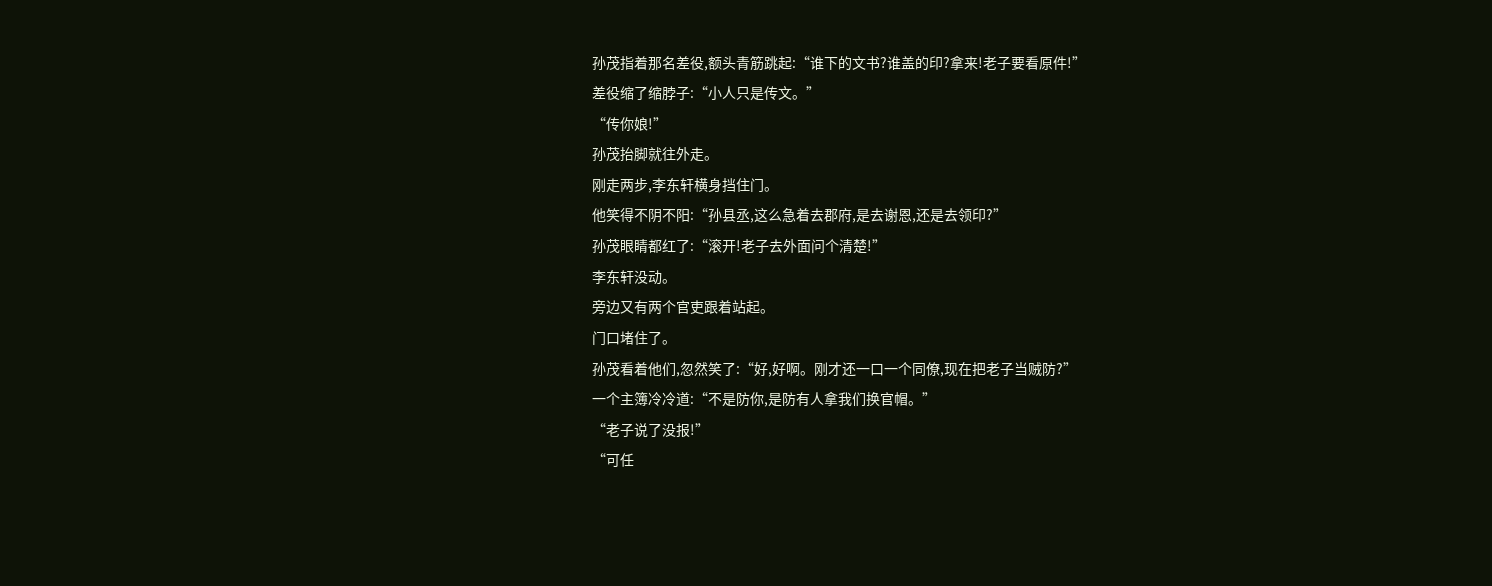孙茂指着那名差役,额头青筋跳起:“谁下的文书?谁盖的印?拿来!老子要看原件!”
差役缩了缩脖子:“小人只是传文。”
“传你娘!”
孙茂抬脚就往外走。
刚走两步,李东轩横身挡住门。
他笑得不阴不阳:“孙县丞,这么急着去郡府,是去谢恩,还是去领印?”
孙茂眼睛都红了:“滚开!老子去外面问个清楚!”
李东轩没动。
旁边又有两个官吏跟着站起。
门口堵住了。
孙茂看着他们,忽然笑了:“好,好啊。刚才还一口一个同僚,现在把老子当贼防?”
一个主簿冷冷道:“不是防你,是防有人拿我们换官帽。”
“老子说了没报!”
“可任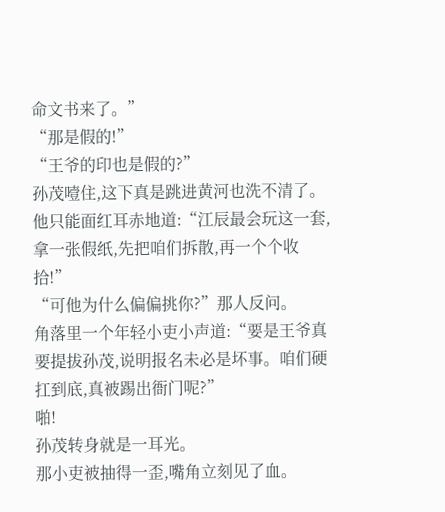命文书来了。”
“那是假的!”
“王爷的印也是假的?”
孙茂噎住,这下真是跳进黄河也洗不清了。
他只能面红耳赤地道:“江辰最会玩这一套,拿一张假纸,先把咱们拆散,再一个个收拾!”
“可他为什么偏偏挑你?”那人反问。
角落里一个年轻小吏小声道:“要是王爷真要提拔孙茂,说明报名未必是坏事。咱们硬扛到底,真被踢出衙门呢?”
啪!
孙茂转身就是一耳光。
那小吏被抽得一歪,嘴角立刻见了血。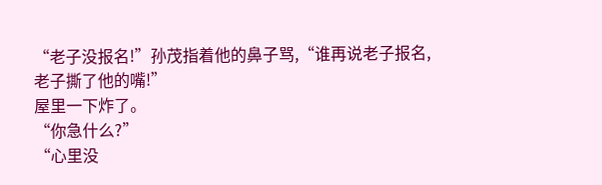“老子没报名!”孙茂指着他的鼻子骂,“谁再说老子报名,老子撕了他的嘴!”
屋里一下炸了。
“你急什么?”
“心里没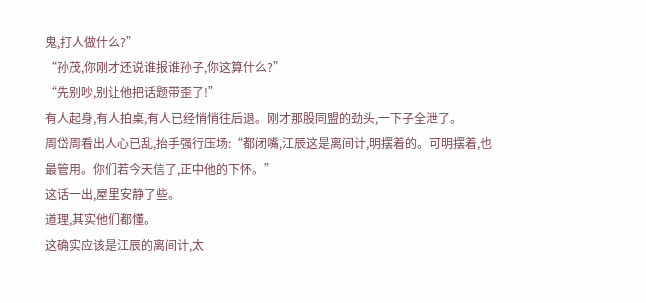鬼,打人做什么?”
“孙茂,你刚才还说谁报谁孙子,你这算什么?”
“先别吵,别让他把话题带歪了!”
有人起身,有人拍桌,有人已经悄悄往后退。刚才那股同盟的劲头,一下子全泄了。
周岱周看出人心已乱,抬手强行压场:“都闭嘴,江辰这是离间计,明摆着的。可明摆着,也最管用。你们若今天信了,正中他的下怀。”
这话一出,屋里安静了些。
道理,其实他们都懂。
这确实应该是江辰的离间计,太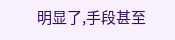明显了,手段甚至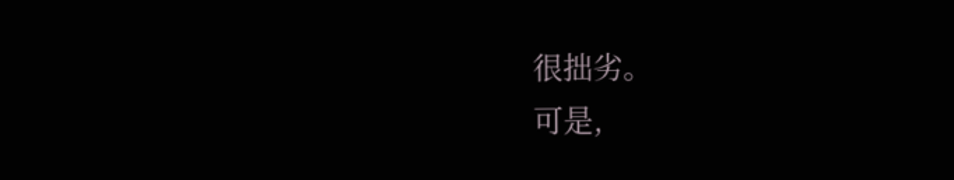很拙劣。
可是,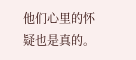他们心里的怀疑也是真的。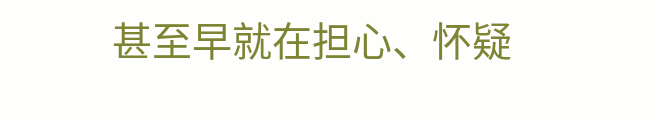甚至早就在担心、怀疑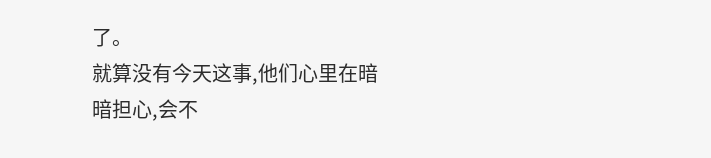了。
就算没有今天这事,他们心里在暗暗担心,会不